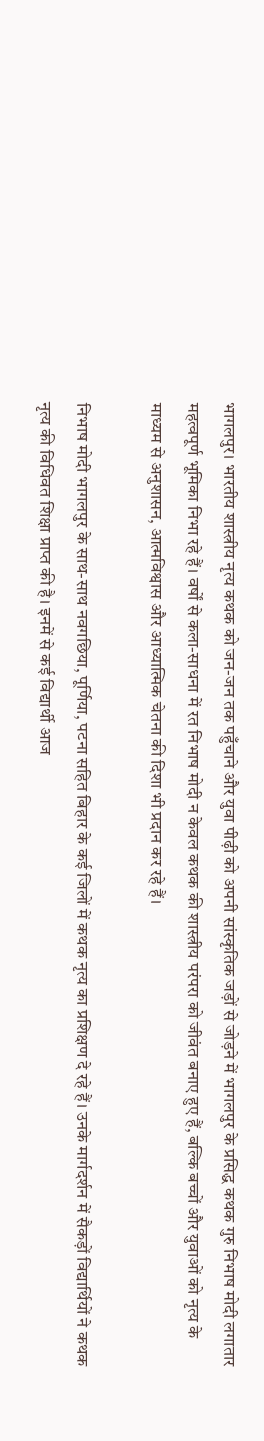भागलपुर। भारतीय शास्त्रीय नृत्य कथक को जन-जन तक पहुँचाने और युवा पीढ़ी को अपनी सांस्कृतिक जड़ों से जोड़ने में भागलपुर के प्रसिद्ध कथक गुरु निभाष मोदी लगातार महत्वपूर्ण भूमिका निभा रहे हैं। वर्षों से कला-साधना में रत निभाष मोदी न केवल कथक की शास्त्रीय परंपरा को जीवंत बनाए हुए हैं, बल्कि बच्चों और युवाओं को नृत्य के माध्यम से अनुशासन, आत्मविश्वास और आध्यात्मिक चेतना की दिशा भी प्रदान कर रहे हैं।

निभाष मोदी भागलपुर के साथ-साथ नवगछिया, पूर्णिया, पटना सहित बिहार के कई जिलों में कथक नृत्य का प्रशिक्षण दे रहे हैं। उनके मार्गदर्शन में सैकड़ों विद्यार्थियों ने कथक नृत्य की विधिवत शिक्षा प्राप्त की है। इनमें से कई विद्यार्थी आज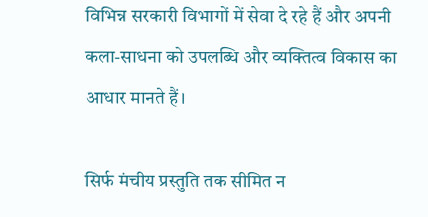विभिन्न सरकारी विभागों में सेवा दे रहे हैं और अपनी कला-साधना को उपलब्धि और व्यक्तित्व विकास का आधार मानते हैं।

सिर्फ मंचीय प्रस्तुति तक सीमित न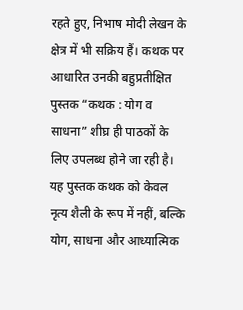रहते हुए, निभाष मोदी लेखन के क्षेत्र में भी सक्रिय हैं। कथक पर आधारित उनकी बहुप्रतीक्षित पुस्तक “कथक : योग व साधना” शीघ्र ही पाठकों के लिए उपलब्ध होने जा रही है। यह पुस्तक कथक को केवल नृत्य शैली के रूप में नहीं, बल्कि योग, साधना और आध्यात्मिक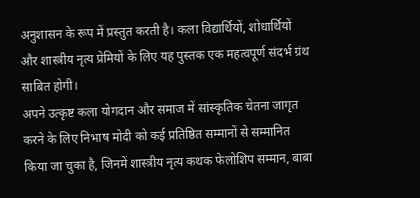अनुशासन के रूप में प्रस्तुत करती है। कला विद्यार्थियों, शोधार्थियों और शास्त्रीय नृत्य प्रेमियों के लिए यह पुस्तक एक महत्वपूर्ण संदर्भ ग्रंथ साबित होगी।
अपने उत्कृष्ट कला योगदान और समाज में सांस्कृतिक चेतना जागृत करने के लिए निभाष मोदी को कई प्रतिष्ठित सम्मानों से सम्मानित किया जा चुका है, जिनमें शास्त्रीय नृत्य कथक फेलोशिप सम्मान, बाबा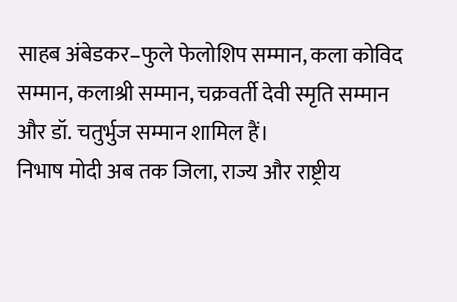साहब अंबेडकर–फुले फेलोशिप सम्मान, कला कोविद सम्मान, कलाश्री सम्मान, चक्रवर्ती देवी स्मृति सम्मान और डॉ. चतुर्भुज सम्मान शामिल हैं।
निभाष मोदी अब तक जिला, राज्य और राष्ट्रीय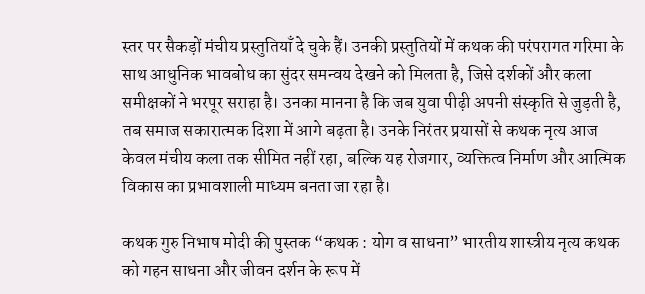स्तर पर सैकड़ों मंचीय प्रस्तुतियाँ दे चुके हैं। उनकी प्रस्तुतियों में कथक की परंपरागत गरिमा के साथ आधुनिक भावबोध का सुंदर समन्वय देखने को मिलता है, जिसे दर्शकों और कला समीक्षकों ने भरपूर सराहा है। उनका मानना है कि जब युवा पीढ़ी अपनी संस्कृति से जुड़ती है, तब समाज सकारात्मक दिशा में आगे बढ़ता है। उनके निरंतर प्रयासों से कथक नृत्य आज केवल मंचीय कला तक सीमित नहीं रहा, बल्कि यह रोजगार, व्यक्तित्व निर्माण और आत्मिक विकास का प्रभावशाली माध्यम बनता जा रहा है।

कथक गुरु निभाष मोदी की पुस्तक “कथक : योग व साधना” भारतीय शास्त्रीय नृत्य कथक को गहन साधना और जीवन दर्शन के रूप में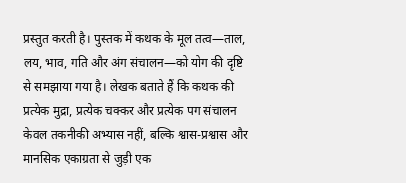प्रस्तुत करती है। पुस्तक में कथक के मूल तत्व—ताल, लय, भाव, गति और अंग संचालन—को योग की दृष्टि से समझाया गया है। लेखक बताते हैं कि कथक की प्रत्येक मुद्रा, प्रत्येक चक्कर और प्रत्येक पग संचालन केवल तकनीकी अभ्यास नहीं, बल्कि श्वास-प्रश्वास और मानसिक एकाग्रता से जुड़ी एक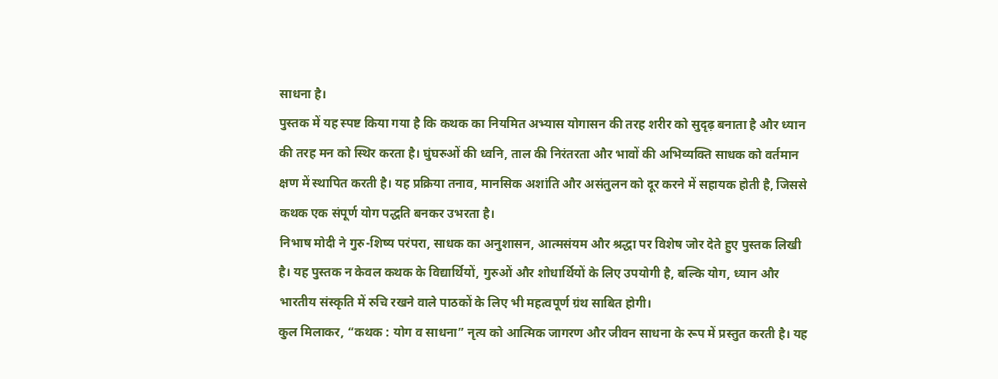साधना है।
पुस्तक में यह स्पष्ट किया गया है कि कथक का नियमित अभ्यास योगासन की तरह शरीर को सुदृढ़ बनाता है और ध्यान की तरह मन को स्थिर करता है। घुंघरुओं की ध्वनि, ताल की निरंतरता और भावों की अभिव्यक्ति साधक को वर्तमान क्षण में स्थापित करती है। यह प्रक्रिया तनाव, मानसिक अशांति और असंतुलन को दूर करने में सहायक होती है, जिससे कथक एक संपूर्ण योग पद्धति बनकर उभरता है।
निभाष मोदी ने गुरु-शिष्य परंपरा, साधक का अनुशासन, आत्मसंयम और श्रद्धा पर विशेष जोर देते हुए पुस्तक लिखी है। यह पुस्तक न केवल कथक के विद्यार्थियों, गुरुओं और शोधार्थियों के लिए उपयोगी है, बल्कि योग, ध्यान और भारतीय संस्कृति में रुचि रखने वाले पाठकों के लिए भी महत्वपूर्ण ग्रंथ साबित होगी।
कुल मिलाकर, “कथक : योग व साधना” नृत्य को आत्मिक जागरण और जीवन साधना के रूप में प्रस्तुत करती है। यह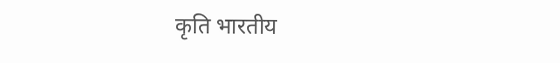कृति भारतीय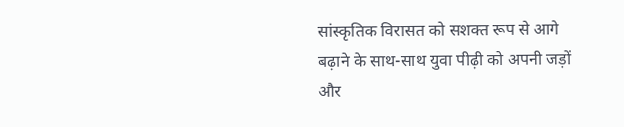सांस्कृतिक विरासत को सशक्त रूप से आगे बढ़ाने के साथ-साथ युवा पीढ़ी को अपनी जड़ों और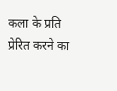कला के प्रति प्रेरित करने का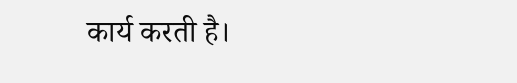कार्य करती है।